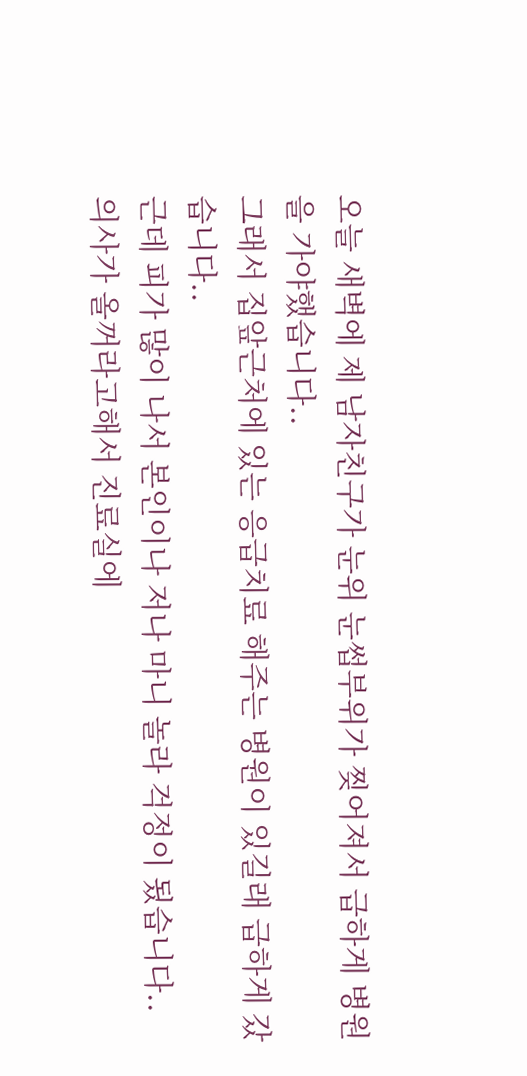오늘 새벽에 제 남자친구가 눈위 눈썹부위가 찢어져서 급하게 병원을 가야했습니다..
그래서 집앞근처에 있는 응급치료 해주는 병원이 있길래 급하게 갔습니다..
근데 피가 많이 나서 본인이나 저나 마니 놀라 걱정이 됬습니다..
의사가 올꺼라고해서 진료실에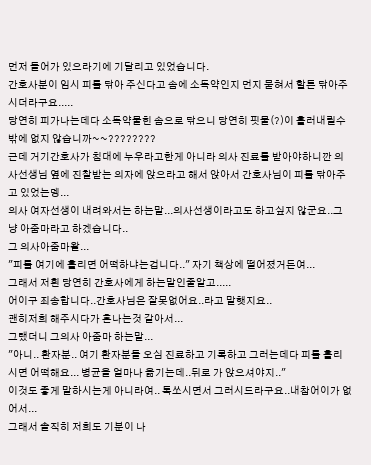먼저 들어가 있으라기에 기달리고 있었습니다.
간호사분이 임시 피를 닦아 주신다고 솜에 소독약인지 먼지 묻혀서 할튼 닦아주시더라구요.....
당연히 피가나는데다 소독약뭍힌 솜으로 닦으니 당연히 핏물(?)이 흘러내릴수밖에 없지 않습니까~~????????
근데 거기간호사가 침대에 누우라고한게 아니라 의사 진료를 받아야하니깐 의사선생님 옆에 진찰받는 의자에 앉으라고 해서 앉아서 간호사님이 피를 닦아주고 있었는뎅...
의사 여자선생이 내려와서는 하는말...의사선생이라고도 하고싶지 않군요..그냥 아줌마라고 하겠습니다..
그 의사아줌마왈...
"피를 여기에 흘리면 어떡하냐는겁니다.." 자기 책상에 떨어졌거든여...
그래서 저흰 당연히 간호사에게 하는말인줄알고.....
어이구 죄송합니다..간호사님은 잘못없어요..라고 말햇지요..
괜히저희 해주시다가 혼나는것 같아서...
그랬더니 그의사 아줌마 하는말...
"아니.. 환자분.. 여기 환자분들 오심 진료하고 기록하고 그러는데다 피를 흘리시면 어떡해요... 병균을 얼마나 옮기는데..뒤로 가 앉으셔야지.."
이것도 좋게 말하시는게 아니라여.. 톡쏘시면서 그러시드라구요..내참어이가 없어서...
그래서 솔직히 저희도 기분이 나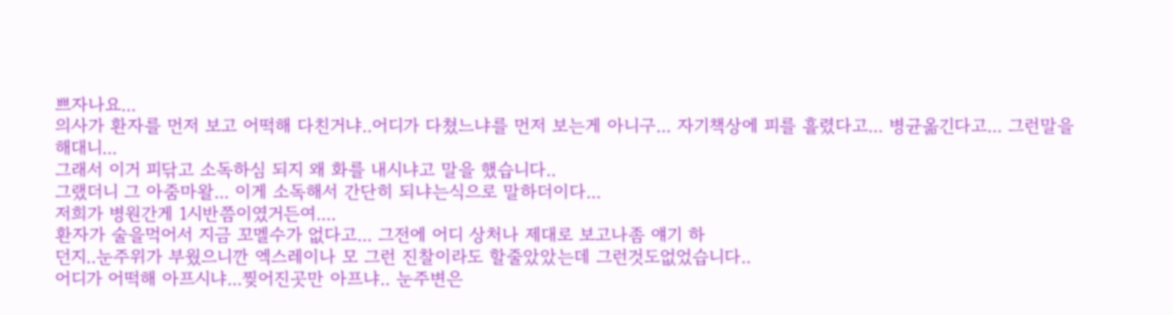쁘자나요...
의사가 환자를 먼저 보고 어떡해 다친거냐..어디가 다쳤느냐를 먼저 보는게 아니구... 자기책상에 피를 흘렸다고... 병균옮긴다고... 그런말을 해대니...
그래서 이거 피닦고 소독하심 되지 왜 화를 내시냐고 말을 했습니다..
그랬더니 그 아줌마왈... 이게 소독해서 간단히 되냐는식으로 말하더이다...
저희가 병원간게 1시반쯤이였거든여....
환자가 술을먹어서 지금 꼬멜수가 없다고... 그전에 어디 상처나 제대로 보고나좀 얘기 하
던지..눈주위가 부웠으니깐 엑스레이나 모 그런 진찰이라도 할줄았았는데 그런것도없었습니다..
어디가 어떡해 아프시냐...찢어진곳만 아프냐.. 눈주변은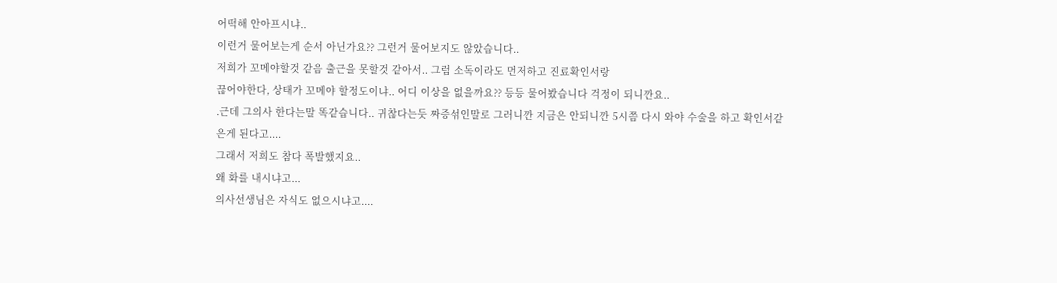어떡해 안아프시냐..
이런거 물어보는게 순서 아닌가요?? 그런거 물어보지도 않았습니다..
저희가 꼬메야할것 같음 출근을 못할것 같아서.. 그럼 소독이라도 먼저하고 진료확인서랑
끊어야한다, 상태가 꼬메야 할정도이냐.. 어디 이상을 없을까요?? 등등 물어봤습니다 걱정이 되니깐요..
.근데 그의사 한다는말 똑같습니다.. 귀찮다는듯 짜증섞인말로 그러니깐 지금은 안되니깐 5시쯤 다시 와야 수술을 하고 확인서같은게 된다고....
그래서 저희도 참다 폭발했지요..
왜 화를 내시냐고...
의사선생님은 자식도 없으시냐고....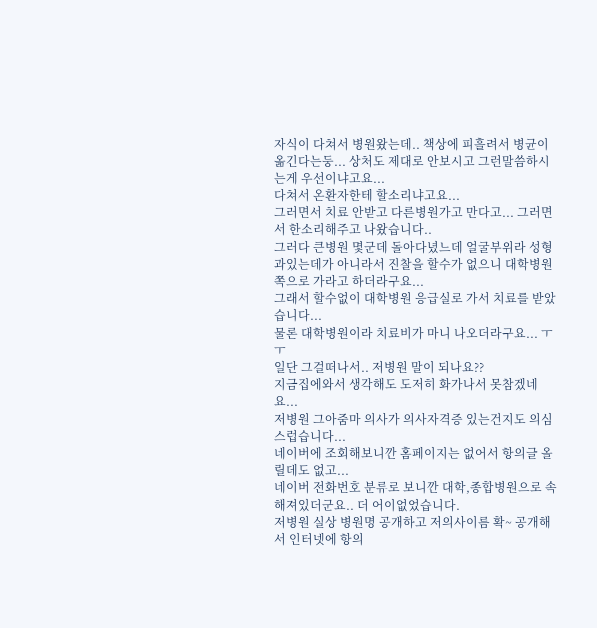자식이 다쳐서 병원왔는데.. 책상에 피흘려서 병균이 옮긴다는둥... 상처도 제대로 안보시고 그런말씀하시는게 우선이냐고요...
다쳐서 온환자한테 할소리냐고요...
그러면서 치료 안받고 다른병원가고 만다고... 그러면서 한소리해주고 나왔습니다..
그러다 큰병원 몇군데 돌아다녔느데 얼굴부위라 성형과있는데가 아니라서 진찰을 할수가 없으니 대학병원쪽으로 가라고 하더라구요...
그래서 할수없이 대학병원 응급실로 가서 치료를 받았습니다...
물론 대학병원이라 치료비가 마니 나오더라구요... ㅜㅜ
일단 그걸떠나서.. 저병원 말이 되나요??
지금집에와서 생각해도 도저히 화가나서 못참겠네요...
저병원 그아줌마 의사가 의사자격증 있는건지도 의심스럽습니다...
네이버에 조회해보니깐 홈페이지는 없어서 항의글 올릴데도 없고...
네이버 전화번호 분류로 보니깐 대학,종합병원으로 속해져있더군요.. 더 어이없었습니다.
저병원 실상 병원명 공개하고 저의사이름 확~ 공개해서 인터넷에 항의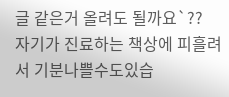글 같은거 올려도 될까요`??
자기가 진료하는 책상에 피흘려서 기분나쁠수도있습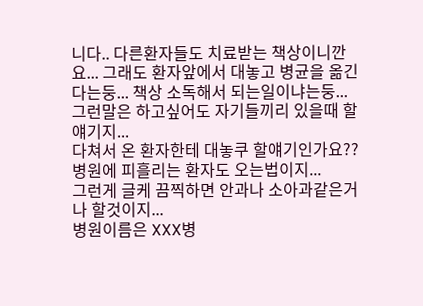니다.. 다른환자들도 치료받는 책상이니깐요... 그래도 환자앞에서 대놓고 병균을 옮긴다는둥... 책상 소독해서 되는일이냐는둥... 그런말은 하고싶어도 자기들끼리 있을때 할얘기지...
다쳐서 온 환자한테 대놓쿠 할얘기인가요?? 병원에 피흘리는 환자도 오는법이지...
그런게 글케 끔찍하면 안과나 소아과같은거나 할것이지...
병원이름은 XXX병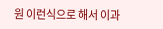원 이런식으로 해서 이과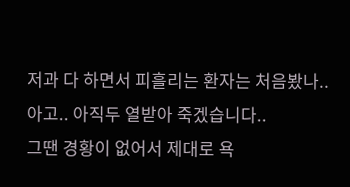저과 다 하면서 피흘리는 환자는 처음봤나..
아고.. 아직두 열받아 죽겠습니다..
그땐 경황이 없어서 제대로 욕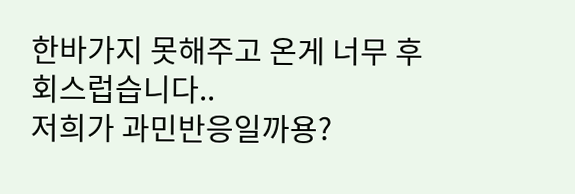한바가지 못해주고 온게 너무 후회스럽습니다..
저희가 과민반응일까용?